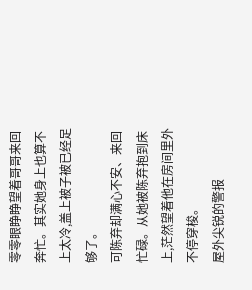零零眼睁睁望着哥哥来回奔忙。其实她身上也算不上太冷,盖上被子被已经足够了。
可陈弃却满心不安、来回忙碌。从她被陈弃抱到床上,茫然望着他在房间里外不停穿梭。
屋外尖锐的警报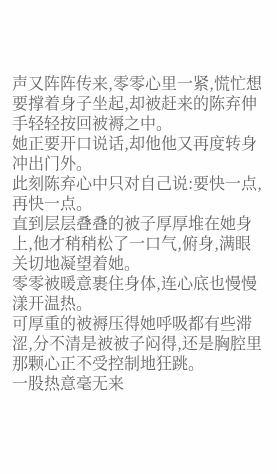声又阵阵传来,零零心里一紧,慌忙想要撑着身子坐起,却被赶来的陈弃伸手轻轻按回被褥之中。
她正要开口说话,却他他又再度转身冲出门外。
此刻陈弃心中只对自己说:要快一点,再快一点。
直到层层叠叠的被子厚厚堆在她身上,他才稍稍松了一口气,俯身,满眼关切地凝望着她。
零零被暖意裹住身体,连心底也慢慢漾开温热。
可厚重的被褥压得她呼吸都有些滞涩,分不清是被被子闷得,还是胸腔里那颗心正不受控制地狂跳。
一股热意毫无来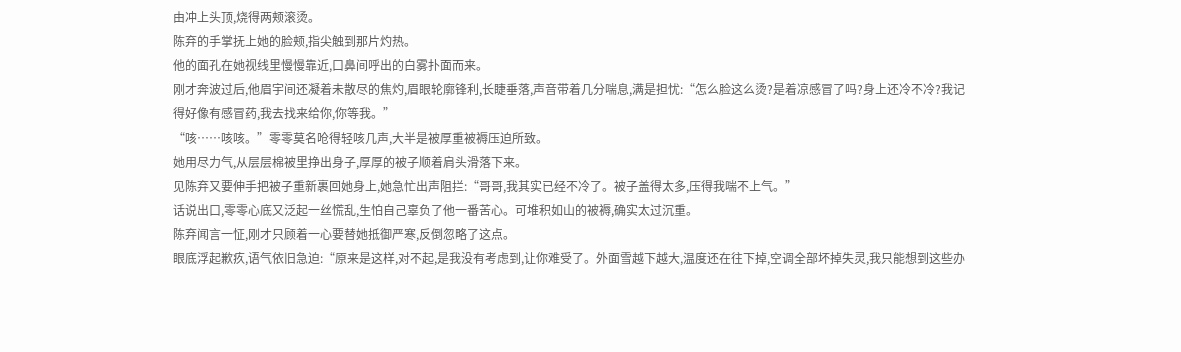由冲上头顶,烧得两颊滚烫。
陈弃的手掌抚上她的脸颊,指尖触到那片灼热。
他的面孔在她视线里慢慢靠近,口鼻间呼出的白雾扑面而来。
刚才奔波过后,他眉宇间还凝着未散尽的焦灼,眉眼轮廓锋利,长睫垂落,声音带着几分喘息,满是担忧:“怎么脸这么烫?是着凉感冒了吗?身上还冷不冷?我记得好像有感冒药,我去找来给你,你等我。”
“咳……咳咳。”零零莫名呛得轻咳几声,大半是被厚重被褥压迫所致。
她用尽力气,从层层棉被里挣出身子,厚厚的被子顺着肩头滑落下来。
见陈弃又要伸手把被子重新裹回她身上,她急忙出声阻拦:“哥哥,我其实已经不冷了。被子盖得太多,压得我喘不上气。”
话说出口,零零心底又泛起一丝慌乱,生怕自己辜负了他一番苦心。可堆积如山的被褥,确实太过沉重。
陈弃闻言一怔,刚才只顾着一心要替她抵御严寒,反倒忽略了这点。
眼底浮起歉疚,语气依旧急迫:“原来是这样,对不起,是我没有考虑到,让你难受了。外面雪越下越大,温度还在往下掉,空调全部坏掉失灵,我只能想到这些办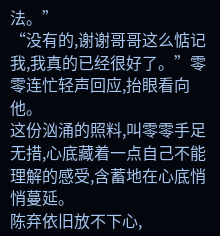法。”
“没有的,谢谢哥哥这么惦记我,我真的已经很好了。”零零连忙轻声回应,抬眼看向他。
这份汹涌的照料,叫零零手足无措,心底藏着一点自己不能理解的感受,含蓄地在心底悄悄蔓延。
陈弃依旧放不下心,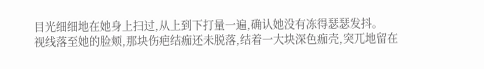目光细细地在她身上扫过,从上到下打量一遍,确认她没有冻得瑟瑟发抖。
视线落至她的脸颊,那块伤疤结痂还未脱落,结着一大块深色痂壳,突兀地留在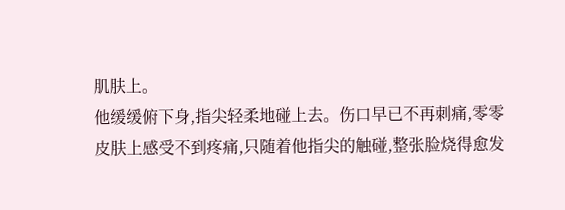肌肤上。
他缓缓俯下身,指尖轻柔地碰上去。伤口早已不再刺痛,零零皮肤上感受不到疼痛,只随着他指尖的触碰,整张脸烧得愈发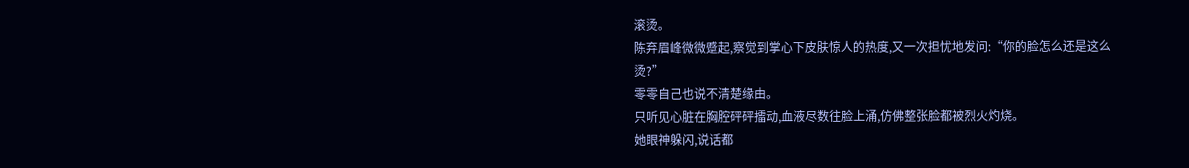滚烫。
陈弃眉峰微微蹙起,察觉到掌心下皮肤惊人的热度,又一次担忧地发问:“你的脸怎么还是这么烫?”
零零自己也说不清楚缘由。
只听见心脏在胸腔砰砰擂动,血液尽数往脸上涌,仿佛整张脸都被烈火灼烧。
她眼神躲闪,说话都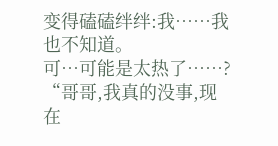变得磕磕绊绊:我……我也不知道。
可…可能是太热了……?
“哥哥,我真的没事,现在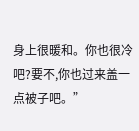身上很暖和。你也很冷吧?要不,你也过来盖一点被子吧。”